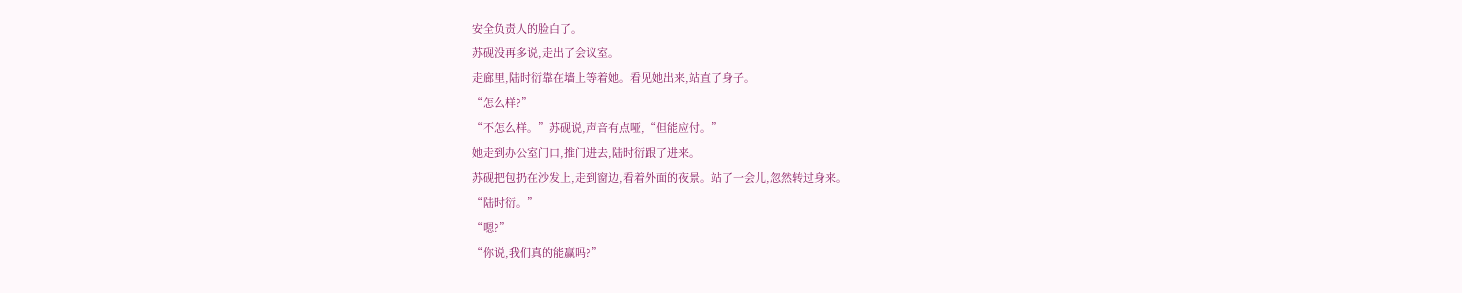安全负责人的脸白了。
苏砚没再多说,走出了会议室。
走廊里,陆时衍靠在墙上等着她。看见她出来,站直了身子。
“怎么样?”
“不怎么样。”苏砚说,声音有点哑,“但能应付。”
她走到办公室门口,推门进去,陆时衍跟了进来。
苏砚把包扔在沙发上,走到窗边,看着外面的夜景。站了一会儿,忽然转过身来。
“陆时衍。”
“嗯?”
“你说,我们真的能赢吗?”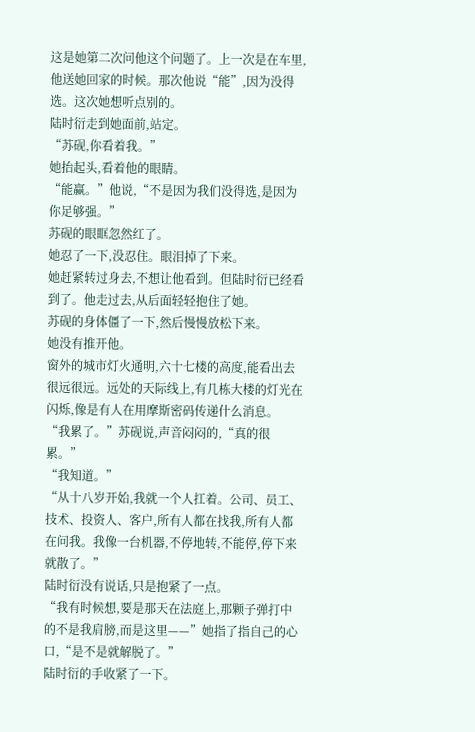这是她第二次问他这个问题了。上一次是在车里,他送她回家的时候。那次他说“能”,因为没得选。这次她想听点别的。
陆时衍走到她面前,站定。
“苏砚,你看着我。”
她抬起头,看着他的眼睛。
“能赢。”他说,“不是因为我们没得选,是因为你足够强。”
苏砚的眼眶忽然红了。
她忍了一下,没忍住。眼泪掉了下来。
她赶紧转过身去,不想让他看到。但陆时衍已经看到了。他走过去,从后面轻轻抱住了她。
苏砚的身体僵了一下,然后慢慢放松下来。
她没有推开他。
窗外的城市灯火通明,六十七楼的高度,能看出去很远很远。远处的天际线上,有几栋大楼的灯光在闪烁,像是有人在用摩斯密码传递什么消息。
“我累了。”苏砚说,声音闷闷的,“真的很累。”
“我知道。”
“从十八岁开始,我就一个人扛着。公司、员工、技术、投资人、客户,所有人都在找我,所有人都在问我。我像一台机器,不停地转,不能停,停下来就散了。”
陆时衍没有说话,只是抱紧了一点。
“我有时候想,要是那天在法庭上,那颗子弹打中的不是我肩膀,而是这里——”她指了指自己的心口,“是不是就解脱了。”
陆时衍的手收紧了一下。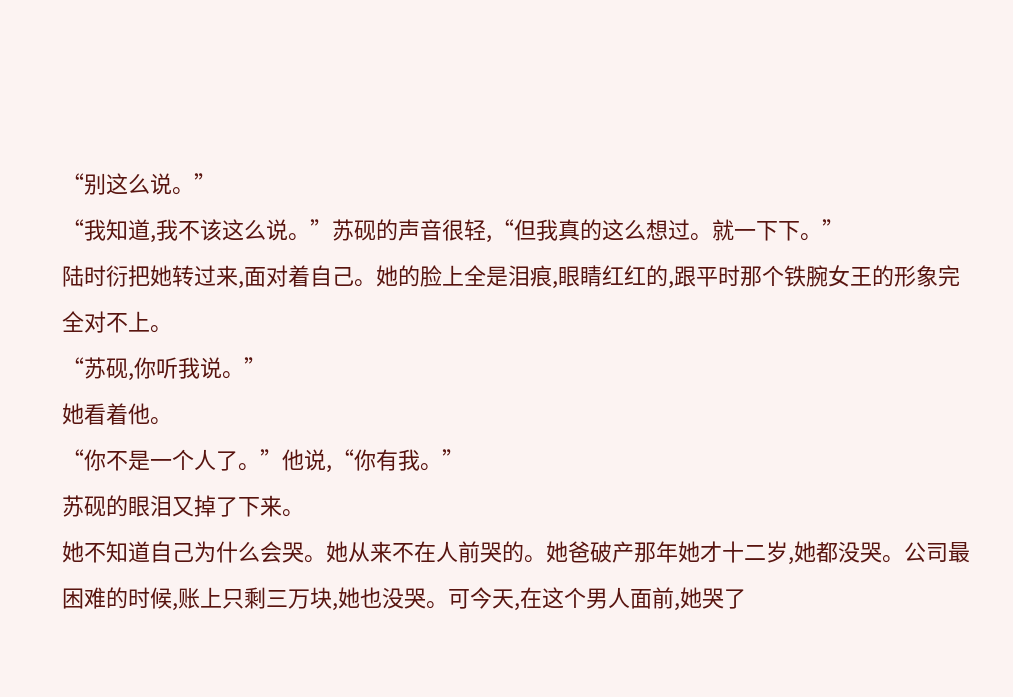“别这么说。”
“我知道,我不该这么说。”苏砚的声音很轻,“但我真的这么想过。就一下下。”
陆时衍把她转过来,面对着自己。她的脸上全是泪痕,眼睛红红的,跟平时那个铁腕女王的形象完全对不上。
“苏砚,你听我说。”
她看着他。
“你不是一个人了。”他说,“你有我。”
苏砚的眼泪又掉了下来。
她不知道自己为什么会哭。她从来不在人前哭的。她爸破产那年她才十二岁,她都没哭。公司最困难的时候,账上只剩三万块,她也没哭。可今天,在这个男人面前,她哭了